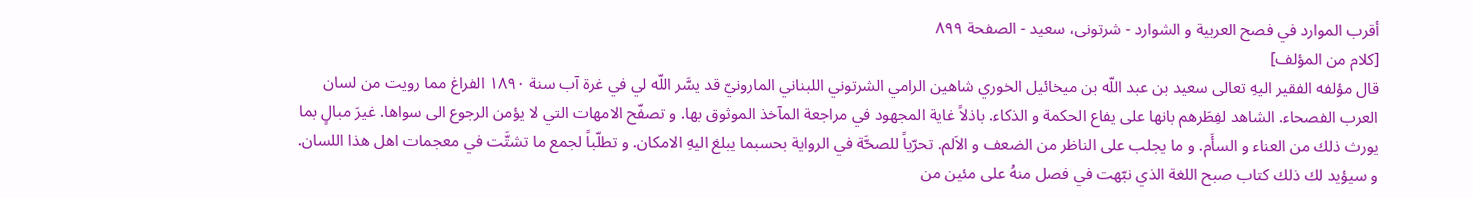أقرب الموارد في فصح العربية و الشوارد - شرتونی، سعید - الصفحة ٨٩٩
[كلام من المؤلف]
قال مؤلفه الفقير اليهِ تعالى سعيد بن عبد اللّه بن ميخائيل الخوري شاهين الرامي الشرتوني اللبناني المارونيّ قد يسَّر اللّه لي في غرة آب سنة ١٨٩٠ الفراغ مما رويت من لسان العرب الفصحاء. الشاهد لفِطَرهم بانها على يفاع الحكمة و الذكاء. باذلاً غاية المجهود في مراجعة المآخذ الموثوق بها. و تصفّح الامهات التي لا يؤمن الرجوع الى سواها. غيرَ مبالٍ بما يورث ذلك من العناء و السأَم. و ما يجلب على الناظر من الضعف و الاَلم. تحرّياً للصحَّة في الرواية بحسبما يبلغ اليهِ الامكان. و تطلّباً لجمع ما تشتَّت في معجمات اهل هذا اللسان. و سيؤيد لك ذلك كتاب صبح اللغة الذي نبّهت في فصل منهُ على مئين من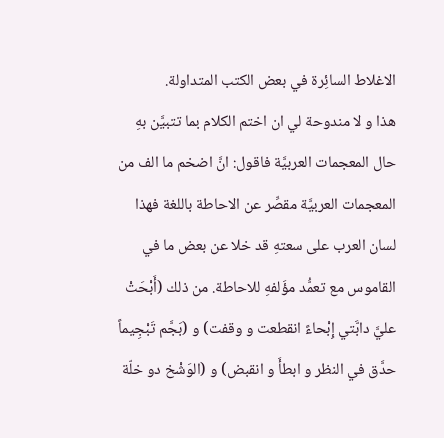الاغلاط السائِرة في بعض الكتب المتداولة.
هذا و لا مندوحة لي ان اختم الكلام بما تتبيَّن بهِ حال المعجمات العربيَّة فاقول: انَّ اضخم ما الف من المعجمات العربيَّة مقصِّر عن الاحاطة باللغة فهذا لسان العرب على سعتهِ قد خلا عن بعض ما في القاموس مع تعمُّد مؤَلفهِ للاحاطة. من ذلك (أَبْحَتْ عليَّ دابَّتي إِبْحاءً انقطعت و وقفت) و (بَجَّم تَبْجِيماً حدَّق في النظر و ابطأَ و انقبض) و (الوَشْخ دو خلّة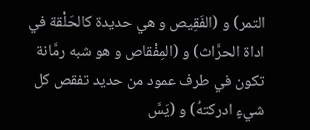التمر) و (الفَقِيص و هي حديدة كالحَلْقة في اداة الحرَّاث) و (المِفْقاص و هو شبه رمَّانة تكون في طرف عمود من حديد تفقص كل شيءٍ ادركتهُ) و (يَسَّ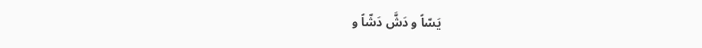يَسّاً و دَشَّ دَشّاً و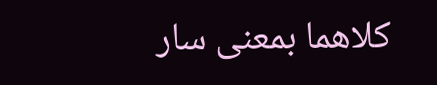كلاهما بمعنى سار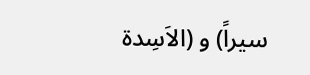سيراً) و (الاَسِدة